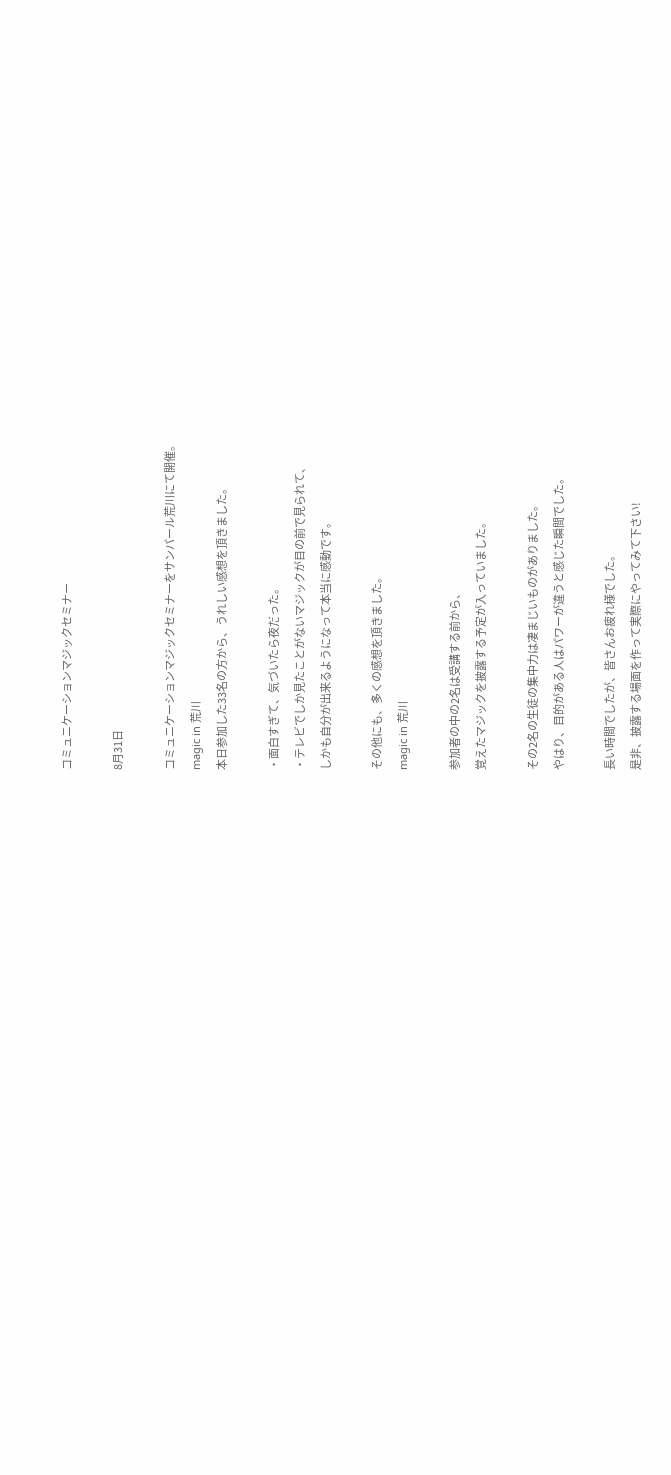コミュニケーションマジックセミナー

8月31日

コミュニケーションマジックセミナーをサンパール荒川にて開催。
magic in 荒川
本日参加した33名の方から、うれしい感想を頂きました。

・面白すぎて、気づいたら夜だった。
・テレビでしか見たことがないマジックが目の前で見られて、
しかも自分が出来るようになって本当に感動です。

その他にも、多くの感想を頂きました。
magic in 荒川

参加者の中の2名は受講する前から、
覚えたマジックを披露する予定が入っていました。

その2名の生徒の集中力は凄まじいものがありました。
やはり、目的がある人はパワーが違うと感じた瞬間でした。

長い時間でしたが、皆さんお疲れ様でした。
是非、披露する場面を作って実際にやってみて下さい!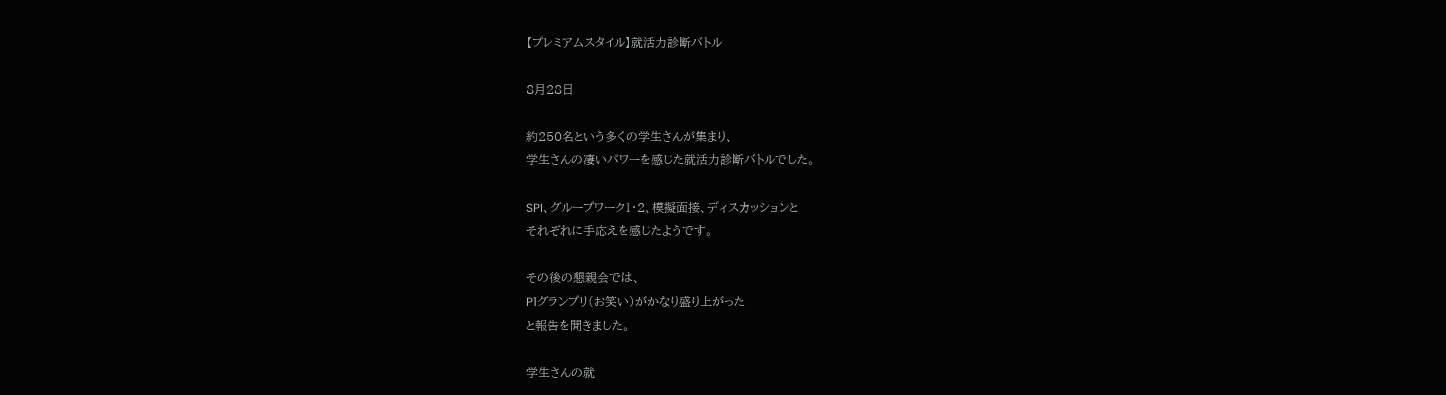【プレミアムスタイル】就活力診断バトル

8月28日

約250名という多くの学生さんが集まり、
学生さんの凄いパワーを感じた就活力診断バトルでした。

SPI、グループワーク1・2、模擬面接、ディスカッションと
それぞれに手応えを感じたようです。

その後の懇親会では、
P1グランプリ(お笑い)がかなり盛り上がった
と報告を聞きました。

学生さんの就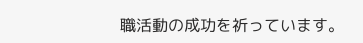職活動の成功を祈っています。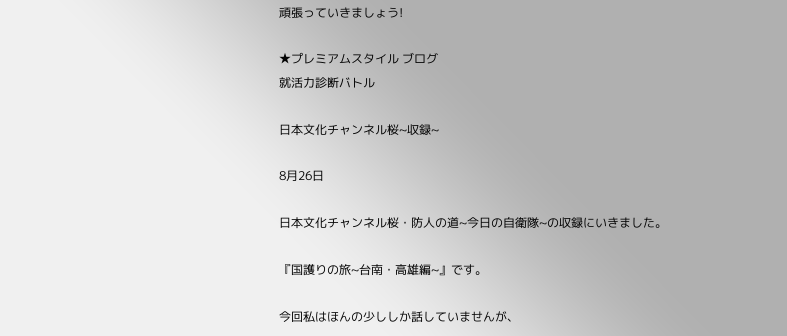頑張っていきましょう!

★プレミアムスタイル ブログ
就活力診断バトル

日本文化チャンネル桜~収録~

8月26日

日本文化チャンネル桜・防人の道~今日の自衛隊~の収録にいきました。

『国護りの旅~台南・高雄編~』です。

今回私はほんの少ししか話していませんが、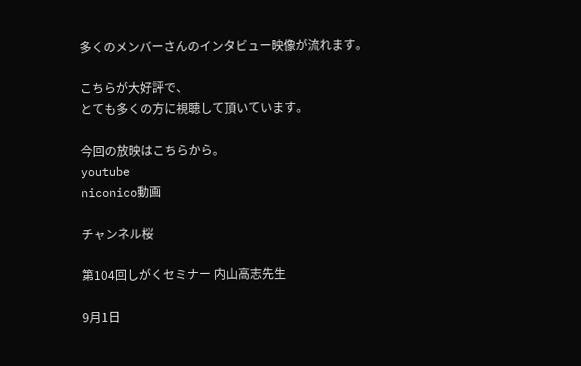多くのメンバーさんのインタビュー映像が流れます。

こちらが大好評で、
とても多くの方に視聴して頂いています。

今回の放映はこちらから。
youtube
niconico動画

チャンネル桜

第104回しがくセミナー 内山高志先生

9月1日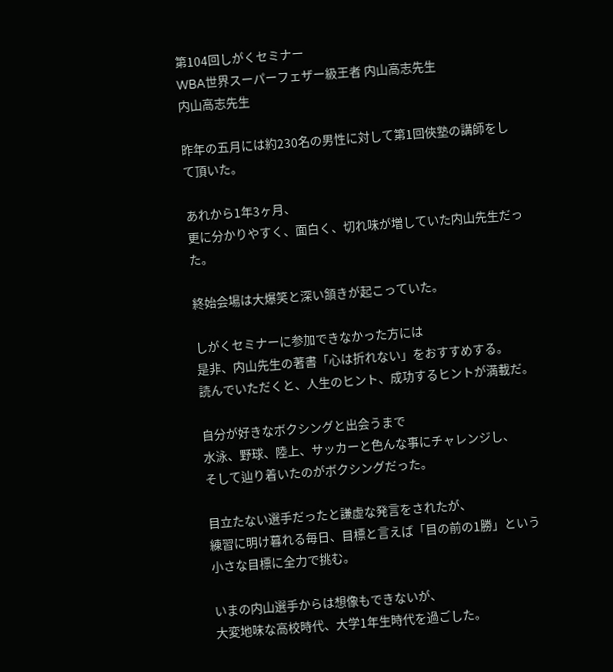第104回しがくセミナー
WBA世界スーパーフェザー級王者 内山高志先生
内山高志先生

昨年の五月には約230名の男性に対して第1回俠塾の講師をして頂いた。

あれから1年3ヶ月、
更に分かりやすく、面白く、切れ味が増していた内山先生だった。

終始会場は大爆笑と深い頷きが起こっていた。

しがくセミナーに参加できなかった方には
是非、内山先生の著書「心は折れない」をおすすめする。
読んでいただくと、人生のヒント、成功するヒントが満載だ。

自分が好きなボクシングと出会うまで
水泳、野球、陸上、サッカーと色んな事にチャレンジし、
そして辿り着いたのがボクシングだった。

目立たない選手だったと謙虚な発言をされたが、
練習に明け暮れる毎日、目標と言えば「目の前の1勝」という小さな目標に全力で挑む。

いまの内山選手からは想像もできないが、
大変地味な高校時代、大学1年生時代を過ごした。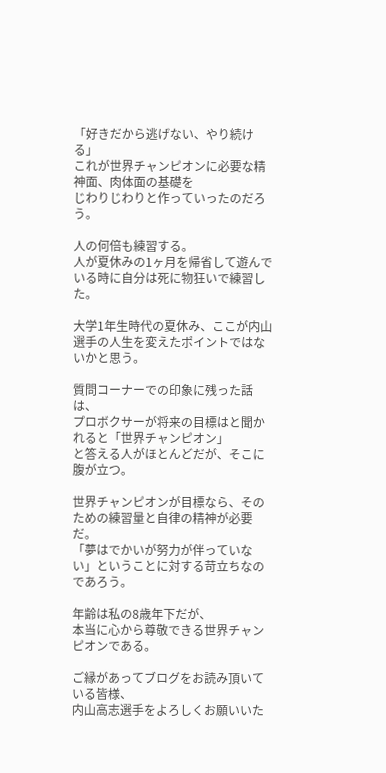「好きだから逃げない、やり続ける」
これが世界チャンピオンに必要な精神面、肉体面の基礎を
じわりじわりと作っていったのだろう。

人の何倍も練習する。
人が夏休みの1ヶ月を帰省して遊んでいる時に自分は死に物狂いで練習した。

大学1年生時代の夏休み、ここが内山選手の人生を変えたポイントではないかと思う。

質問コーナーでの印象に残った話は、
プロボクサーが将来の目標はと聞かれると「世界チャンピオン」
と答える人がほとんどだが、そこに腹が立つ。

世界チャンピオンが目標なら、そのための練習量と自律の精神が必要だ。
「夢はでかいが努力が伴っていない」ということに対する苛立ちなのであろう。

年齢は私の8歳年下だが、
本当に心から尊敬できる世界チャンピオンである。

ご縁があってブログをお読み頂いている皆様、
内山高志選手をよろしくお願いいた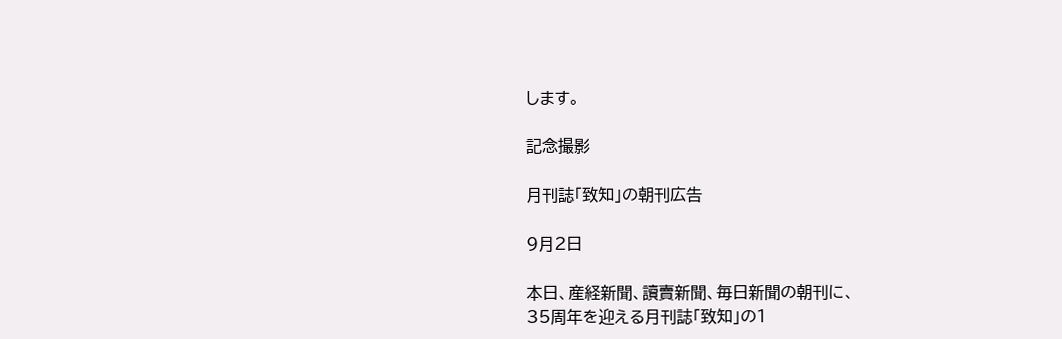します。

記念撮影

月刊誌「致知」の朝刊広告

9月2日

本日、産経新聞、讀賣新聞、毎日新聞の朝刊に、
35周年を迎える月刊誌「致知」の1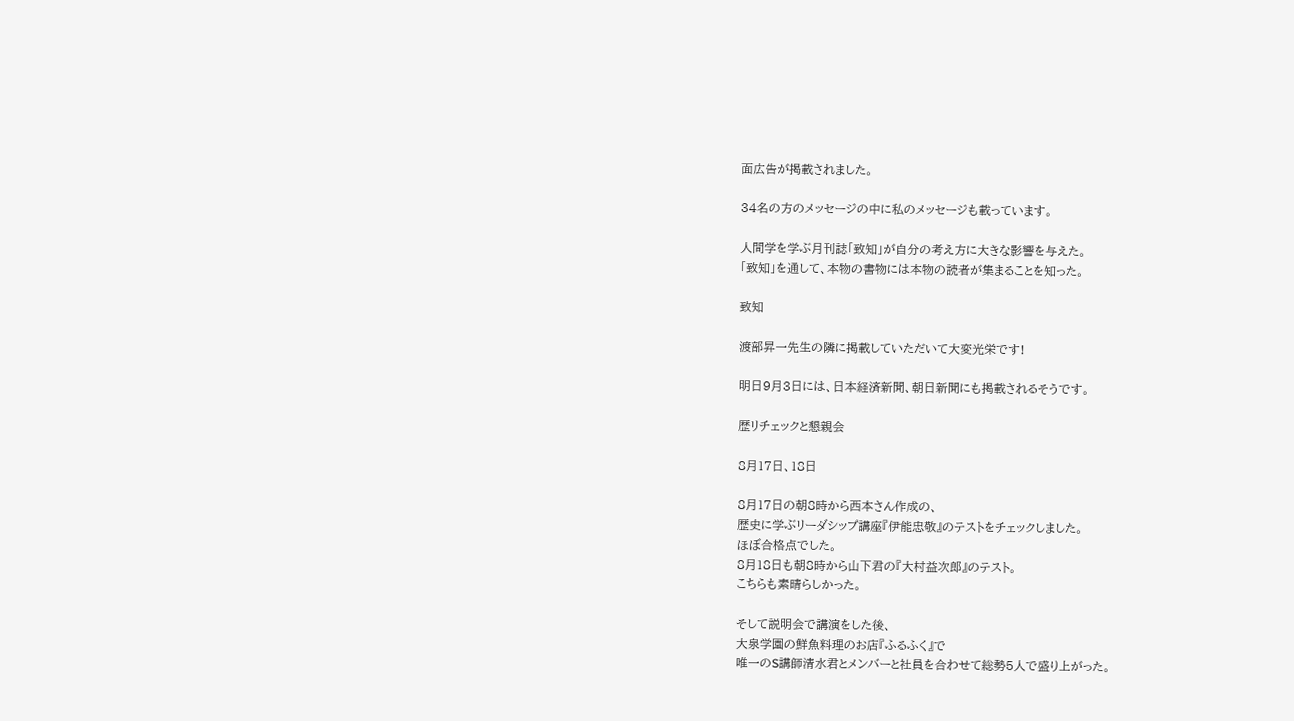面広告が掲載されました。

34名の方のメッセージの中に私のメッセージも載っています。

人間学を学ぶ月刊誌「致知」が自分の考え方に大きな影響を与えた。
「致知」を通して、本物の書物には本物の読者が集まることを知った。

致知

渡部昇一先生の隣に掲載していただいて大変光栄です!

明日9月3日には、日本経済新聞、朝日新聞にも掲載されるそうです。

歴リチェックと懇親会

8月17日、18日

8月17日の朝8時から西本さん作成の、
歴史に学ぶリーダシップ講座『伊能忠敬』のテストをチェックしました。
ほぼ合格点でした。
8月18日も朝8時から山下君の『大村益次郎』のテスト。
こちらも素晴らしかった。

そして説明会で講演をした後、
大泉学園の鮮魚料理のお店『ふるふく』で
唯一のS講師清水君とメンバーと社員を合わせて総勢5人で盛り上がった。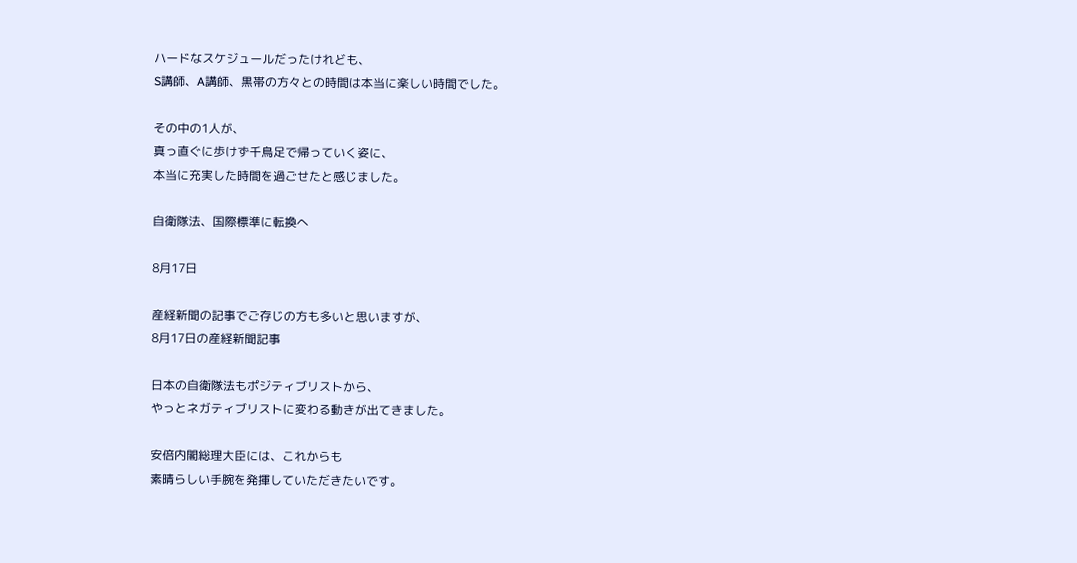ハードなスケジュールだったけれども、
S講師、A講師、黒帯の方々との時間は本当に楽しい時間でした。

その中の1人が、
真っ直ぐに歩けず千鳥足で帰っていく姿に、
本当に充実した時間を過ごせたと感じました。

自衛隊法、国際標準に転換へ

8月17日

産経新聞の記事でご存じの方も多いと思いますが、
8月17日の産経新聞記事

日本の自衛隊法もポジティブリストから、
やっとネガティブリストに変わる動きが出てきました。

安倍内閣総理大臣には、これからも
素晴らしい手腕を発揮していただきたいです。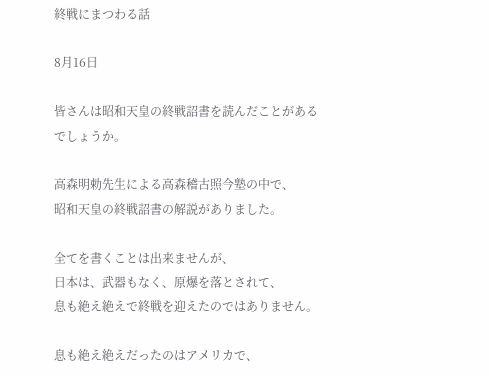終戦にまつわる話

8月16日

皆さんは昭和天皇の終戦詔書を読んだことがあるでしょうか。

高森明勅先生による高森稽古照今塾の中で、
昭和天皇の終戦詔書の解説がありました。

全てを書くことは出来ませんが、
日本は、武器もなく、原爆を落とされて、
息も絶え絶えで終戦を迎えたのではありません。

息も絶え絶えだったのはアメリカで、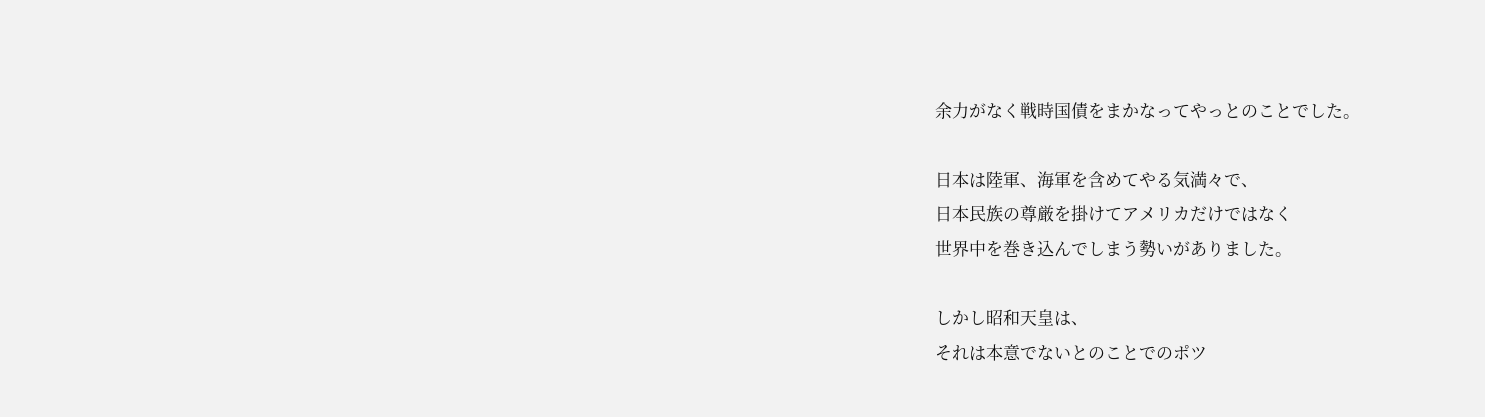余力がなく戦時国債をまかなってやっとのことでした。

日本は陸軍、海軍を含めてやる気満々で、
日本民族の尊厳を掛けてアメリカだけではなく
世界中を巻き込んでしまう勢いがありました。

しかし昭和天皇は、
それは本意でないとのことでのポツ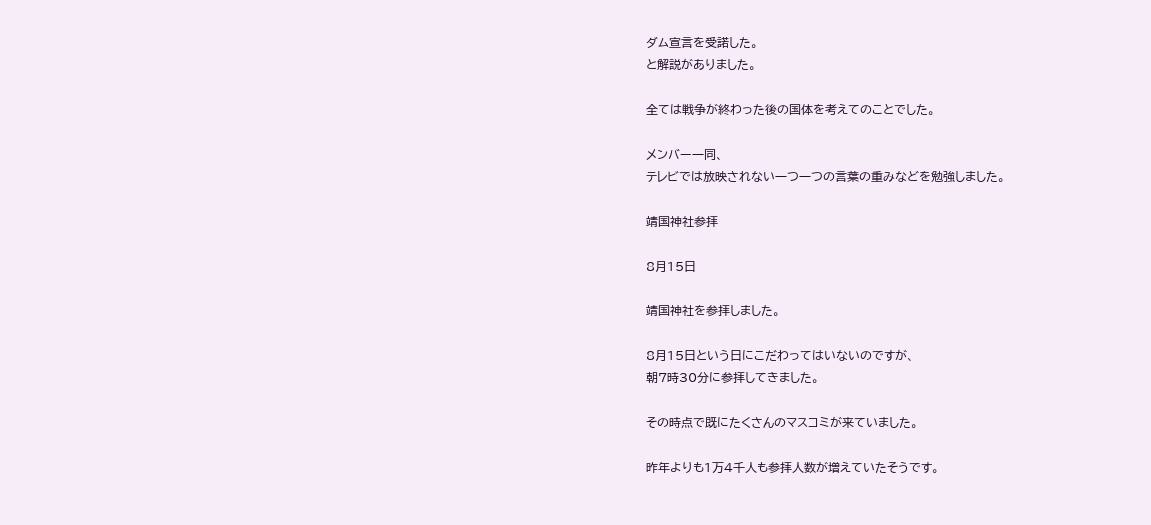ダム宣言を受諾した。
と解説がありました。

全ては戦争が終わった後の国体を考えてのことでした。

メンバー一同、
テレビでは放映されない一つ一つの言葉の重みなどを勉強しました。

靖国神社参拝

8月15日

靖国神社を参拝しました。

8月15日という日にこだわってはいないのですが、
朝7時30分に参拝してきました。

その時点で既にたくさんのマスコミが来ていました。

昨年よりも1万4千人も参拝人数が増えていたそうです。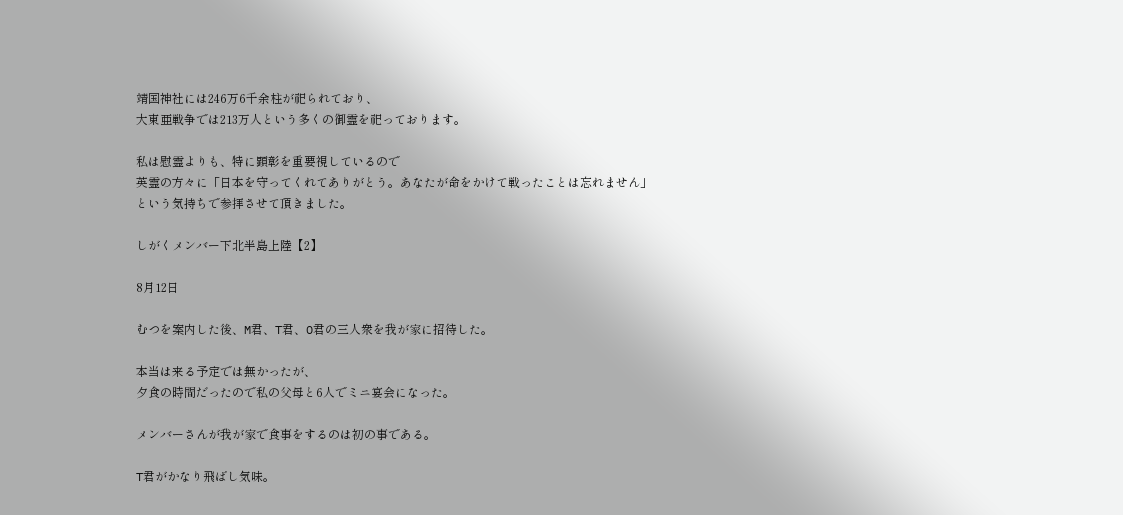靖国神社には246万6千余柱が祀られており、
大東亜戦争では213万人という多くの御霊を祀っております。

私は慰霊よりも、特に顕彰を重要視しているので
英霊の方々に「日本を守ってくれてありがとう。あなたが命をかけて戦ったことは忘れません」
という気持ちで参拝させて頂きました。

しがくメンバー下北半島上陸【2】

8月12日

むつを案内した後、M君、T君、O君の三人衆を我が家に招待した。

本当は来る予定では無かったが、
夕食の時間だったので私の父母と6人でミニ宴会になった。

メンバーさんが我が家で食事をするのは初の事である。

T君がかなり飛ばし気味。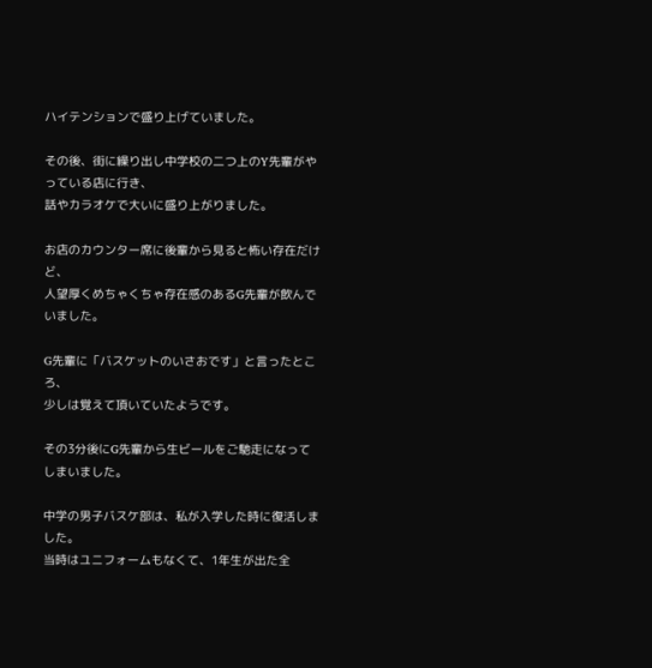ハイテンションで盛り上げていました。

その後、街に繰り出し中学校の二つ上のY先輩がやっている店に行き、
話やカラオケで大いに盛り上がりました。

お店のカウンター席に後輩から見ると怖い存在だけど、
人望厚くめちゃくちゃ存在感のあるG先輩が飲んでいました。

G先輩に「バスケットのいさおです」と言ったところ、
少しは覚えて頂いていたようです。

その3分後にG先輩から生ビールをご馳走になってしまいました。

中学の男子バスケ部は、私が入学した時に復活しました。
当時はユニフォームもなくて、1年生が出た全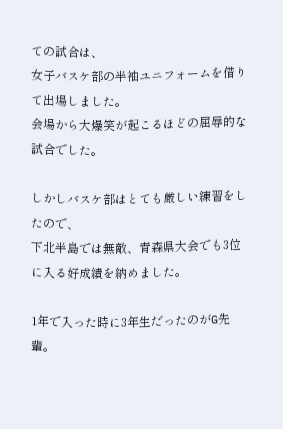ての試合は、
女子バスケ部の半袖ユニフォームを借りて出場しました。
会場から大爆笑が起こるほどの屈辱的な試合でした。

しかしバスケ部はとても厳しい練習をしたので、
下北半島では無敵、青森県大会でも3位に入る好成績を納めました。

1年で入った時に3年生だったのがG先輩。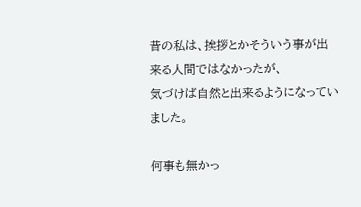昔の私は、挨拶とかそういう事が出来る人間ではなかったが、
気づけば自然と出来るようになっていました。

何事も無かっ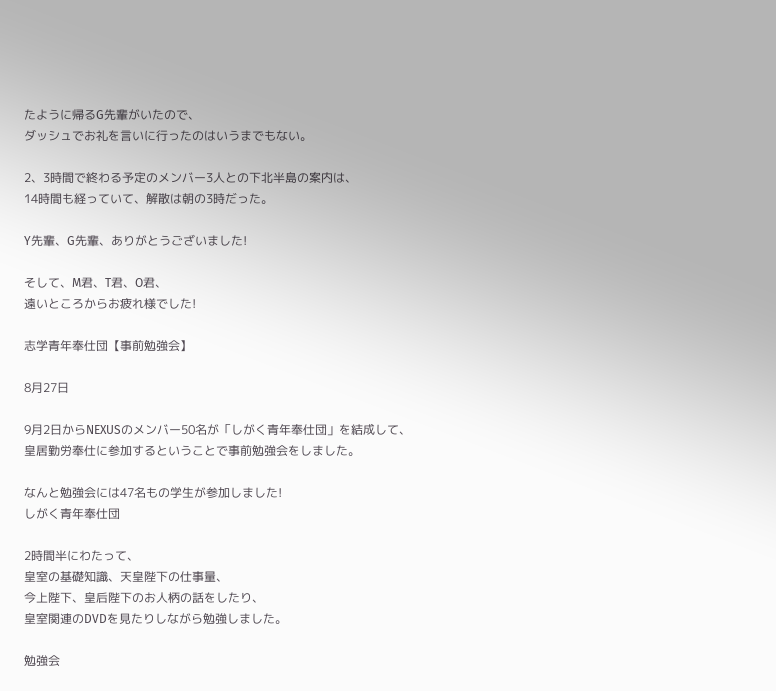たように帰るG先輩がいたので、
ダッシュでお礼を言いに行ったのはいうまでもない。

2、3時間で終わる予定のメンバー3人との下北半島の案内は、
14時間も経っていて、解散は朝の3時だった。

Y先輩、G先輩、ありがとうございました!

そして、M君、T君、O君、
遠いところからお疲れ様でした!

志学青年奉仕団【事前勉強会】

8月27日

9月2日からNEXUSのメンバー50名が「しがく青年奉仕団」を結成して、
皇居勤労奉仕に参加するということで事前勉強会をしました。

なんと勉強会には47名もの学生が参加しました!
しがく青年奉仕団

2時間半にわたって、
皇室の基礎知識、天皇陛下の仕事量、
今上陛下、皇后陛下のお人柄の話をしたり、
皇室関連のDVDを見たりしながら勉強しました。

勉強会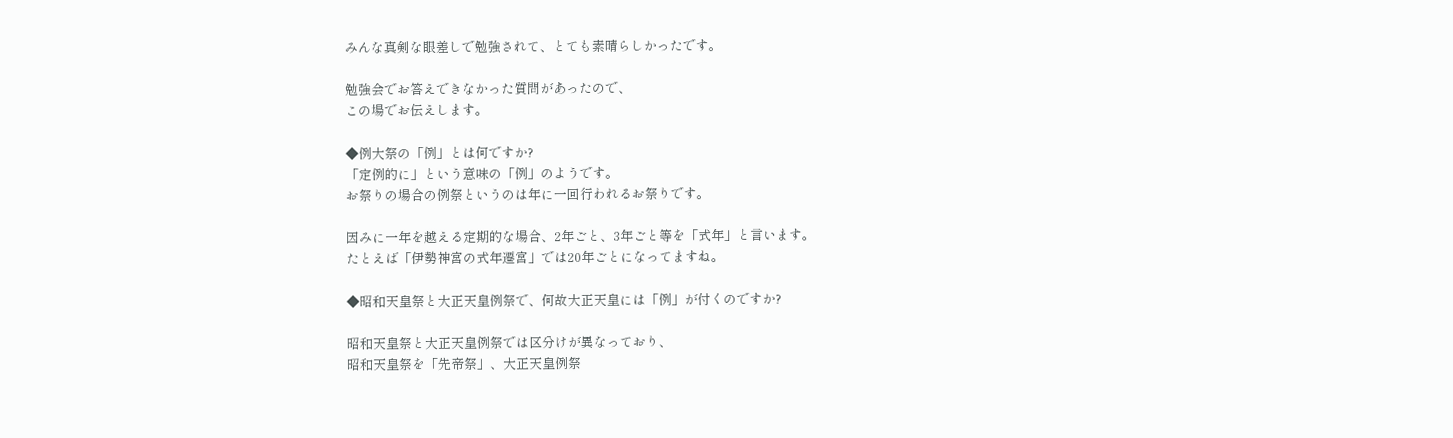みんな真剣な眼差しで勉強されて、とても素晴らしかったです。

勉強会でお答えできなかった質問があったので、
この場でお伝えします。

◆例大祭の「例」とは何ですか?
「定例的に」という意味の「例」のようです。
お祭りの場合の例祭というのは年に一回行われるお祭りです。

因みに一年を越える定期的な場合、2年ごと、3年ごと等を「式年」と言います。
たとえば「伊勢神宮の式年遷宮」では20年ごとになってますね。

◆昭和天皇祭と大正天皇例祭で、何故大正天皇には「例」が付くのですか?

昭和天皇祭と大正天皇例祭では区分けが異なっており、
昭和天皇祭を「先帝祭」、大正天皇例祭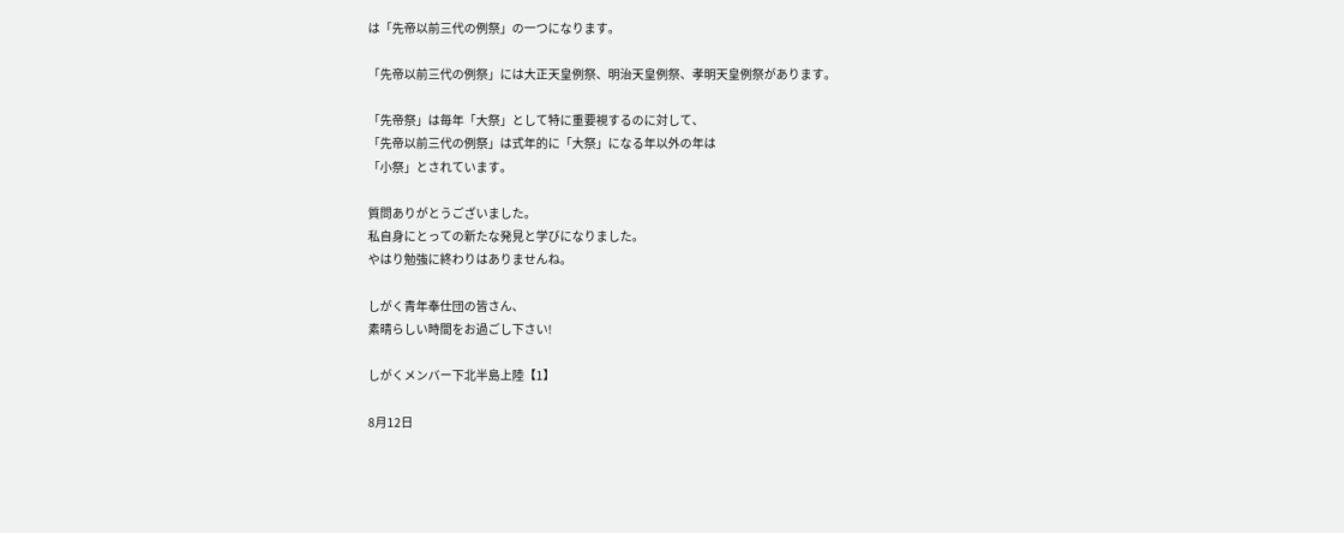は「先帝以前三代の例祭」の一つになります。

「先帝以前三代の例祭」には大正天皇例祭、明治天皇例祭、孝明天皇例祭があります。

「先帝祭」は毎年「大祭」として特に重要視するのに対して、
「先帝以前三代の例祭」は式年的に「大祭」になる年以外の年は
「小祭」とされています。

質問ありがとうございました。
私自身にとっての新たな発見と学びになりました。
やはり勉強に終わりはありませんね。

しがく青年奉仕団の皆さん、
素晴らしい時間をお過ごし下さい!

しがくメンバー下北半島上陸【1】

8月12日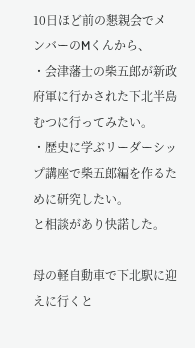10日ほど前の懇親会でメンバーのMくんから、
・会津藩士の柴五郎が新政府軍に行かされた下北半島むつに行ってみたい。
・歴史に学ぶリーダーシップ講座で柴五郎編を作るために研究したい。
と相談があり快諾した。

母の軽自動車で下北駅に迎えに行くと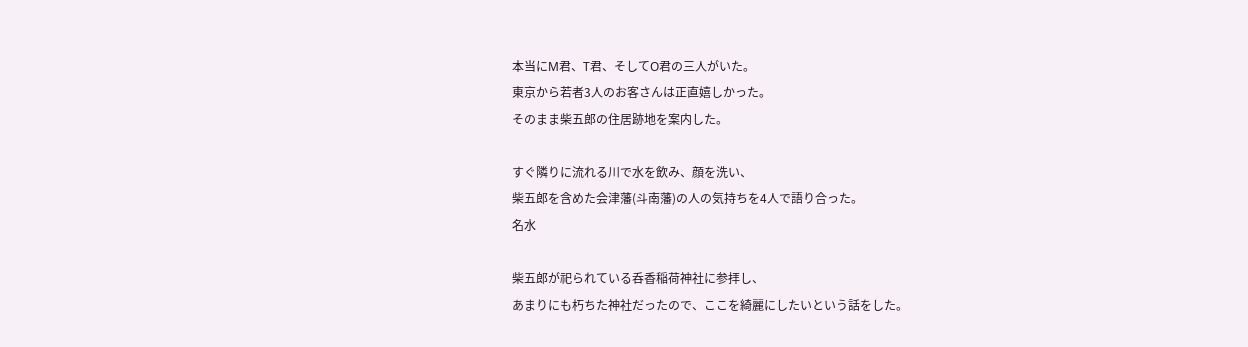本当にM君、T君、そしてO君の三人がいた。
東京から若者3人のお客さんは正直嬉しかった。
そのまま柴五郎の住居跡地を案内した。

すぐ隣りに流れる川で水を飲み、顔を洗い、
柴五郎を含めた会津藩(斗南藩)の人の気持ちを4人で語り合った。
名水

柴五郎が祀られている呑香稲荷神社に参拝し、
あまりにも朽ちた神社だったので、ここを綺麗にしたいという話をした。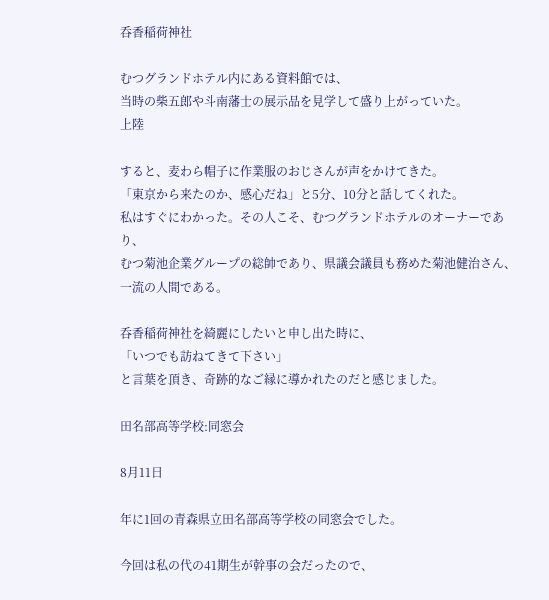呑香稲荷神社

むつグランドホテル内にある資料館では、
当時の柴五郎や斗南藩士の展示品を見学して盛り上がっていた。
上陸

すると、麦わら帽子に作業服のおじさんが声をかけてきた。
「東京から来たのか、感心だね」と5分、10分と話してくれた。
私はすぐにわかった。その人こそ、むつグランドホテルのオーナーであり、
むつ菊池企業グループの総帥であり、県議会議員も務めた菊池健治さん、一流の人間である。

呑香稲荷神社を綺麗にしたいと申し出た時に、
「いつでも訪ねてきて下さい」
と言葉を頂き、奇跡的なご縁に導かれたのだと感じました。

田名部高等学校:同窓会

8月11日

年に1回の青森県立田名部高等学校の同窓会でした。

今回は私の代の41期生が幹事の会だったので、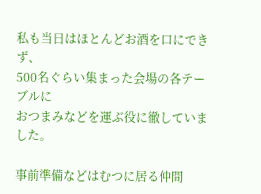私も当日はほとんどお酒を口にできず、
500名ぐらい集まった会場の各テーブルに
おつまみなどを運ぶ役に徹していました。

事前準備などはむつに居る仲間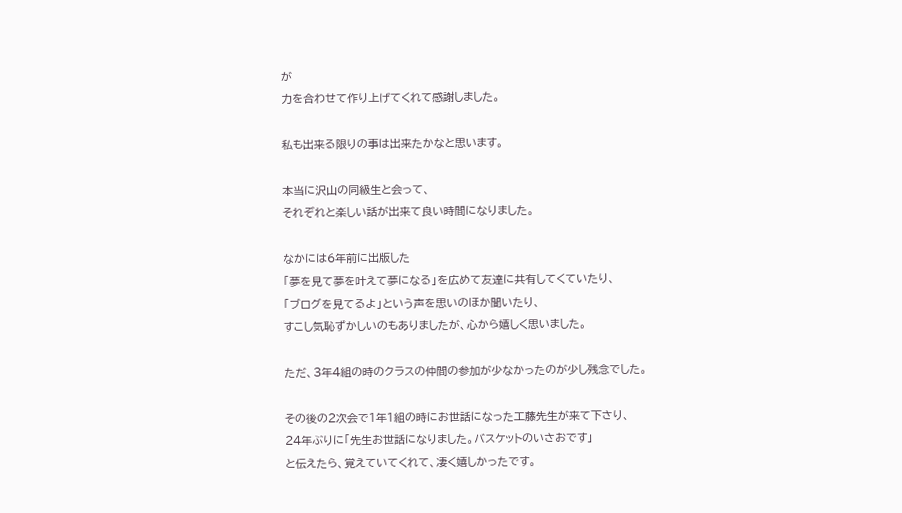が
力を合わせて作り上げてくれて感謝しました。

私も出来る限りの事は出来たかなと思います。

本当に沢山の同級生と会って、
それぞれと楽しい話が出来て良い時間になりました。

なかには6年前に出版した
「夢を見て夢を叶えて夢になる」を広めて友達に共有してくていたり、
「ブログを見てるよ」という声を思いのほか聞いたり、
すこし気恥ずかしいのもありましたが、心から嬉しく思いました。

ただ、3年4組の時のクラスの仲間の参加が少なかったのが少し残念でした。

その後の2次会で1年1組の時にお世話になった工藤先生が来て下さり、
24年ぶりに「先生お世話になりました。バスケットのいさおです」
と伝えたら、覚えていてくれて、凄く嬉しかったです。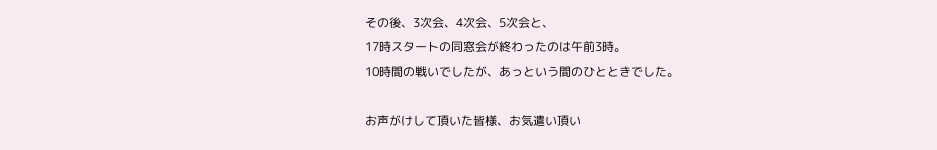その後、3次会、4次会、5次会と、
17時スタートの同窓会が終わったのは午前3時。
10時間の戦いでしたが、あっという間のひとときでした。

お声がけして頂いた皆様、お気遣い頂い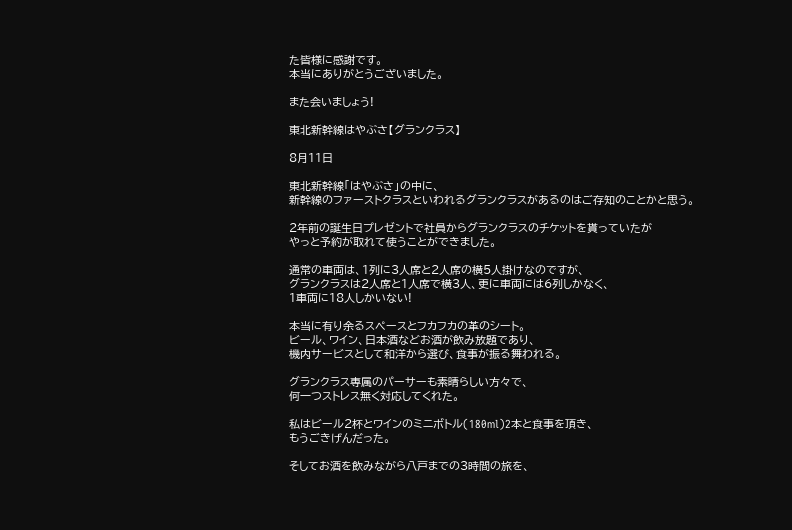た皆様に感謝です。
本当にありがとうございました。

また会いましょう!

東北新幹線はやぶさ【グランクラス】

8月11日

東北新幹線「はやぶさ」の中に、
新幹線のファーストクラスといわれるグランクラスがあるのはご存知のことかと思う。

2年前の誕生日プレゼントで社員からグランクラスのチケットを貰っていたが
やっと予約が取れて使うことができました。

通常の車両は、1列に3人席と2人席の横5人掛けなのですが、
グランクラスは2人席と1人席で横3人、更に車両には6列しかなく、
1車両に18人しかいない!

本当に有り余るスペースとフカフカの革のシート。
ビール、ワイン、日本酒などお酒が飲み放題であり、
機内サービスとして和洋から選び、食事が振る舞われる。

グランクラス専属のパーサーも素晴らしい方々で、
何一つストレス無く対応してくれた。

私はビール2杯とワインのミニボトル(180ml)2本と食事を頂き、
もうごきげんだった。

そしてお酒を飲みながら八戸までの3時間の旅を、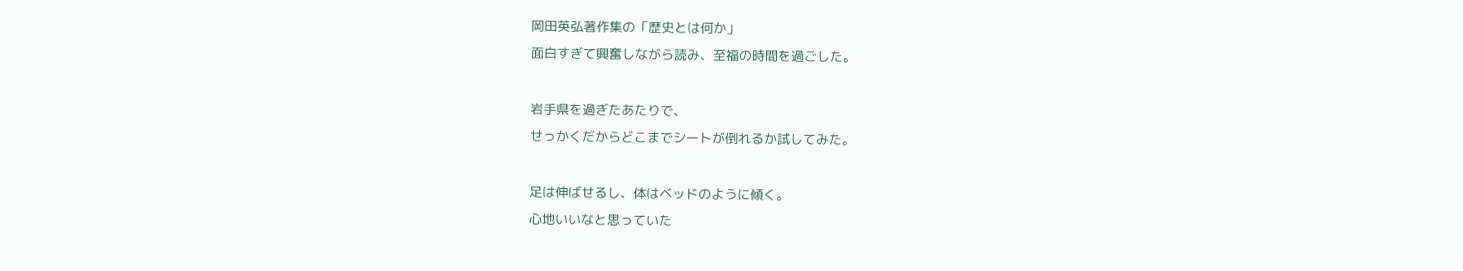岡田英弘著作集の「歴史とは何か」
面白すぎて興奮しながら読み、至福の時間を過ごした。

岩手県を過ぎたあたりで、
せっかくだからどこまでシートが倒れるか試してみた。

足は伸ばせるし、体はベッドのように傾く。
心地いいなと思っていた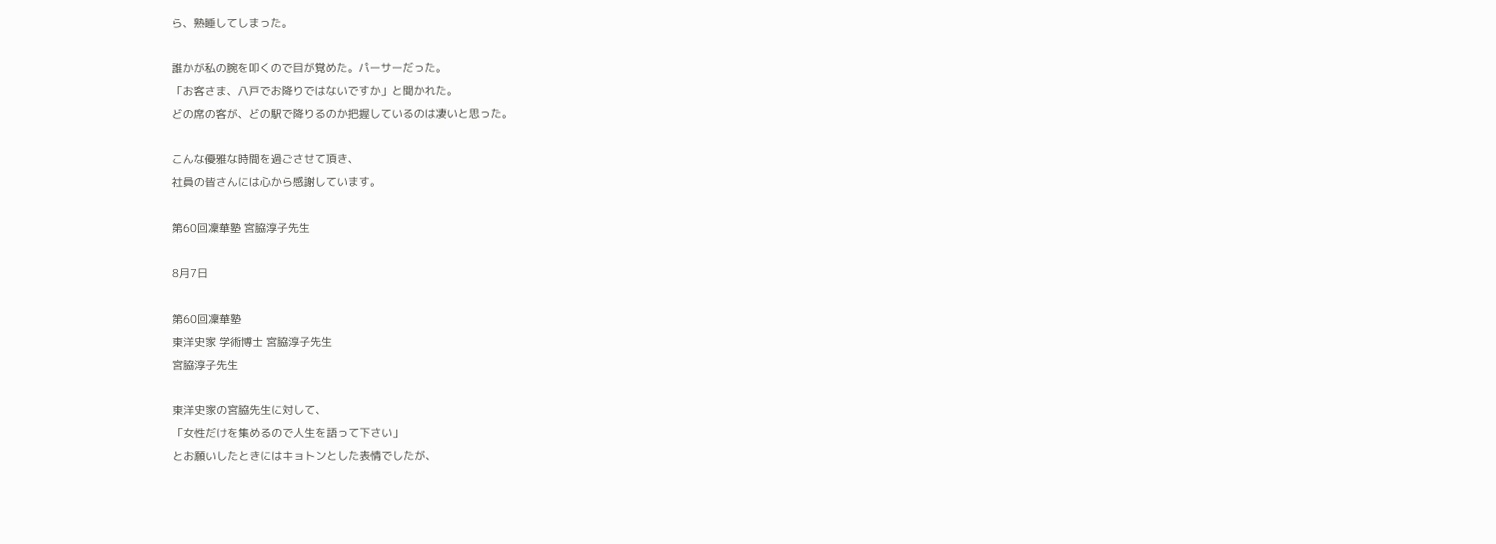ら、熟睡してしまった。

誰かが私の腕を叩くので目が覚めた。パーサーだった。
「お客さま、八戸でお降りではないですか」と聞かれた。
どの席の客が、どの駅で降りるのか把握しているのは凄いと思った。

こんな優雅な時間を過ごさせて頂き、
社員の皆さんには心から感謝しています。

第60回凜華塾 宮脇淳子先生

8月7日

第60回凜華塾
東洋史家 学術博士 宮脇淳子先生
宮脇淳子先生

東洋史家の宮脇先生に対して、
「女性だけを集めるので人生を語って下さい」
とお願いしたときにはキョトンとした表情でしたが、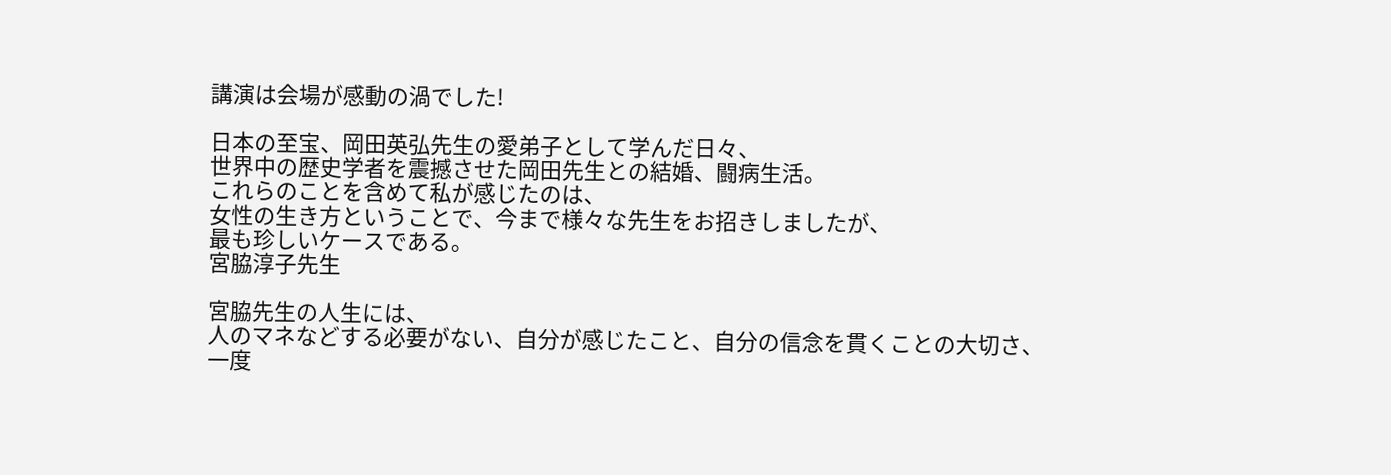講演は会場が感動の渦でした!

日本の至宝、岡田英弘先生の愛弟子として学んだ日々、
世界中の歴史学者を震撼させた岡田先生との結婚、闘病生活。
これらのことを含めて私が感じたのは、
女性の生き方ということで、今まで様々な先生をお招きしましたが、
最も珍しいケースである。
宮脇淳子先生

宮脇先生の人生には、
人のマネなどする必要がない、自分が感じたこと、自分の信念を貫くことの大切さ、
一度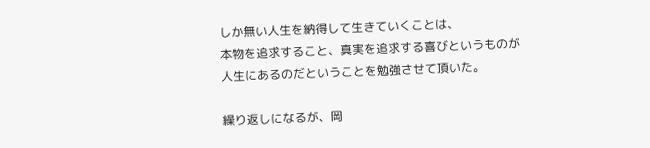しか無い人生を納得して生きていくことは、
本物を追求すること、真実を追求する喜びというものが
人生にあるのだということを勉強させて頂いた。

繰り返しになるが、岡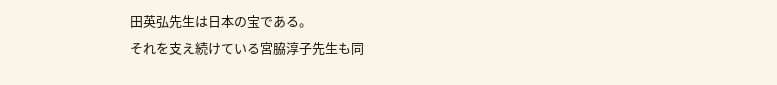田英弘先生は日本の宝である。
それを支え続けている宮脇淳子先生も同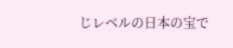じレベルの日本の宝で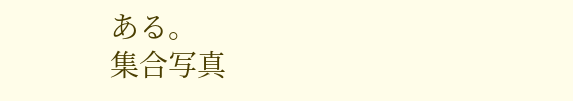ある。
集合写真